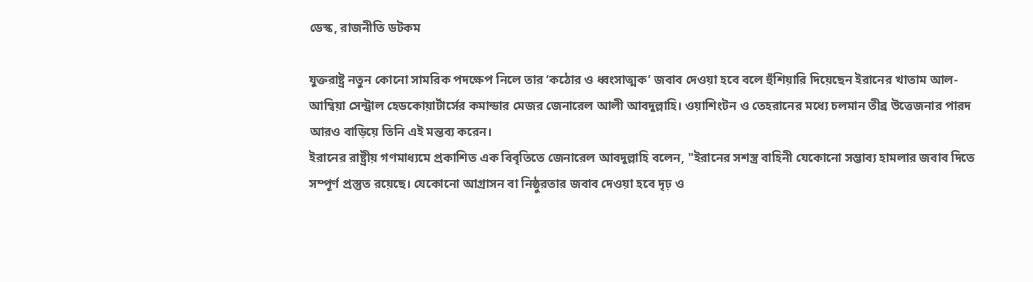ডেস্ক, রাজনীতি ডটকম

যুক্তরাষ্ট্র নতুন কোনো সামরিক পদক্ষেপ নিলে তার ‘কঠোর ও ধ্বংসাত্মক’ জবাব দেওয়া হবে বলে হুঁশিয়ারি দিয়েছেন ইরানের খাতাম আল-আম্বিয়া সেন্ট্রাল হেডকোয়ার্টার্সের কমান্ডার মেজর জেনারেল আলী আবদুল্লাহি। ওয়াশিংটন ও তেহরানের মধ্যে চলমান তীব্র উত্তেজনার পারদ আরও বাড়িয়ে তিনি এই মন্তব্য করেন।
ইরানের রাষ্ট্রীয় গণমাধ্যমে প্রকাশিত এক বিবৃতিতে জেনারেল আবদুল্লাহি বলেন, "ইরানের সশস্ত্র বাহিনী যেকোনো সম্ভাব্য হামলার জবাব দিতে সম্পূর্ণ প্রস্তুত রয়েছে। যেকোনো আগ্রাসন বা নিষ্ঠুরতার জবাব দেওয়া হবে দৃঢ় ও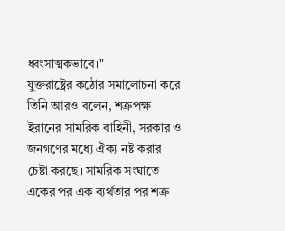ধ্বংসাত্মকভাবে।"
যুক্তরাষ্ট্রের কঠোর সমালোচনা করে তিনি আরও বলেন, শত্রুপক্ষ ইরানের সামরিক বাহিনী, সরকার ও জনগণের মধ্যে ঐক্য নষ্ট করার চেষ্টা করছে। সামরিক সংঘাতে একের পর এক ব্যর্থতার পর শত্রু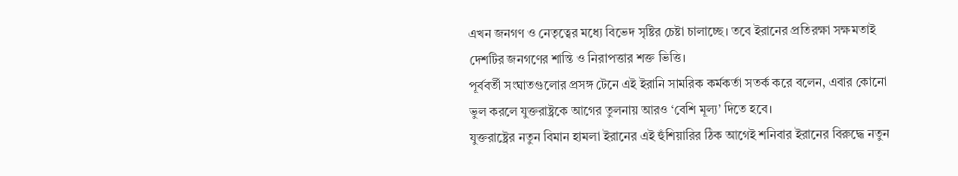এখন জনগণ ও নেতৃত্বের মধ্যে বিভেদ সৃষ্টির চেষ্টা চালাচ্ছে। তবে ইরানের প্রতিরক্ষা সক্ষমতাই দেশটির জনগণের শান্তি ও নিরাপত্তার শক্ত ভিত্তি।
পূর্ববর্তী সংঘাতগুলোর প্রসঙ্গ টেনে এই ইরানি সামরিক কর্মকর্তা সতর্ক করে বলেন, এবার কোনো ভুল করলে যুক্তরাষ্ট্রকে আগের তুলনায় আরও ‘বেশি মূল্য’ দিতে হবে।
যুক্তরাষ্ট্রের নতুন বিমান হামলা ইরানের এই হুঁশিয়ারির ঠিক আগেই শনিবার ইরানের বিরুদ্ধে নতুন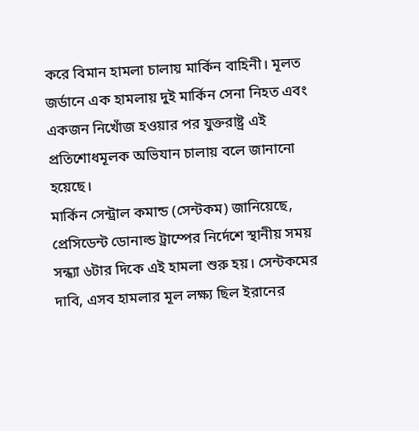করে বিমান হামলা চালায় মার্কিন বাহিনী। মূলত জর্ডানে এক হামলায় দুই মার্কিন সেনা নিহত এবং একজন নিখোঁজ হওয়ার পর যুক্তরাষ্ট্র এই প্রতিশোধমূলক অভিযান চালায় বলে জানানো হয়েছে।
মার্কিন সেন্ট্রাল কমান্ড (সেন্টকম) জানিয়েছে, প্রেসিডেন্ট ডোনাল্ড ট্রাম্পের নির্দেশে স্থানীয় সময় সন্ধ্যা ৬টার দিকে এই হামলা শুরু হয়। সেন্টকমের দাবি, এসব হামলার মূল লক্ষ্য ছিল ইরানের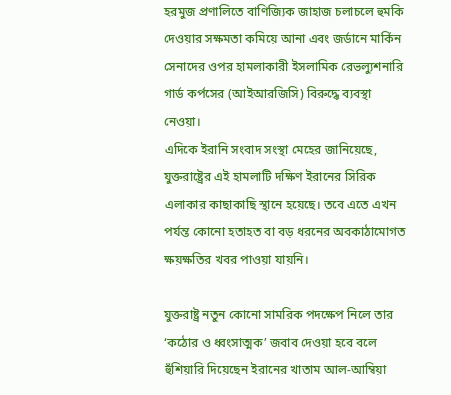হরমুজ প্রণালিতে বাণিজ্যিক জাহাজ চলাচলে হুমকি দেওয়ার সক্ষমতা কমিয়ে আনা এবং জর্ডানে মার্কিন সেনাদের ওপর হামলাকারী ইসলামিক রেভল্যুশনারি গার্ড কর্পসের (আইআরজিসি) বিরুদ্ধে ব্যবস্থা নেওয়া।
এদিকে ইরানি সংবাদ সংস্থা মেহের জানিয়েছে, যুক্তরাষ্ট্রের এই হামলাটি দক্ষিণ ইরানের সিরিক এলাকার কাছাকাছি স্থানে হয়েছে। তবে এতে এখন পর্যন্ত কোনো হতাহত বা বড় ধরনের অবকাঠামোগত ক্ষয়ক্ষতির খবর পাওয়া যায়নি।

যুক্তরাষ্ট্র নতুন কোনো সামরিক পদক্ষেপ নিলে তার ‘কঠোর ও ধ্বংসাত্মক’ জবাব দেওয়া হবে বলে হুঁশিয়ারি দিয়েছেন ইরানের খাতাম আল-আম্বিয়া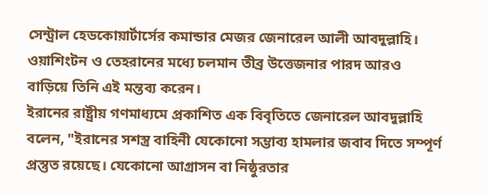সেন্ট্রাল হেডকোয়ার্টার্সের কমান্ডার মেজর জেনারেল আলী আবদুল্লাহি। ওয়াশিংটন ও তেহরানের মধ্যে চলমান তীব্র উত্তেজনার পারদ আরও বাড়িয়ে তিনি এই মন্তব্য করেন।
ইরানের রাষ্ট্রীয় গণমাধ্যমে প্রকাশিত এক বিবৃতিতে জেনারেল আবদুল্লাহি বলেন, "ইরানের সশস্ত্র বাহিনী যেকোনো সম্ভাব্য হামলার জবাব দিতে সম্পূর্ণ প্রস্তুত রয়েছে। যেকোনো আগ্রাসন বা নিষ্ঠুরতার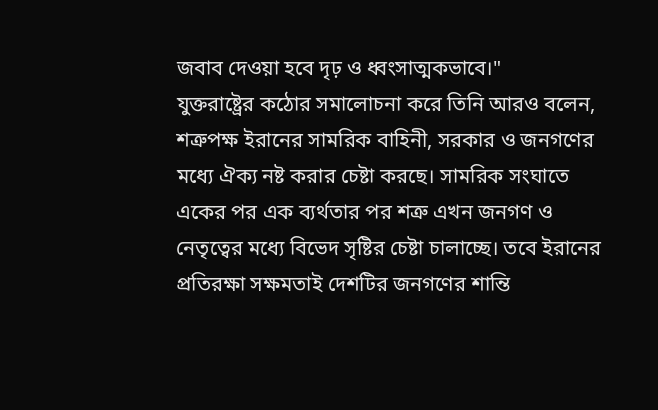জবাব দেওয়া হবে দৃঢ় ও ধ্বংসাত্মকভাবে।"
যুক্তরাষ্ট্রের কঠোর সমালোচনা করে তিনি আরও বলেন, শত্রুপক্ষ ইরানের সামরিক বাহিনী, সরকার ও জনগণের মধ্যে ঐক্য নষ্ট করার চেষ্টা করছে। সামরিক সংঘাতে একের পর এক ব্যর্থতার পর শত্রু এখন জনগণ ও নেতৃত্বের মধ্যে বিভেদ সৃষ্টির চেষ্টা চালাচ্ছে। তবে ইরানের প্রতিরক্ষা সক্ষমতাই দেশটির জনগণের শান্তি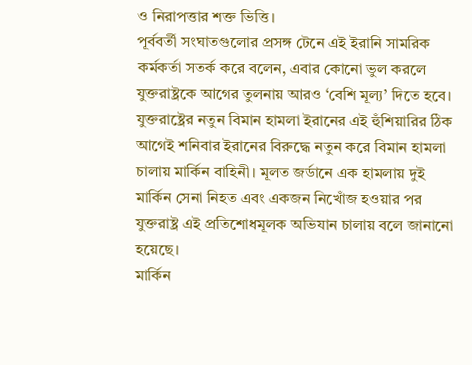ও নিরাপত্তার শক্ত ভিত্তি।
পূর্ববর্তী সংঘাতগুলোর প্রসঙ্গ টেনে এই ইরানি সামরিক কর্মকর্তা সতর্ক করে বলেন, এবার কোনো ভুল করলে যুক্তরাষ্ট্রকে আগের তুলনায় আরও ‘বেশি মূল্য’ দিতে হবে।
যুক্তরাষ্ট্রের নতুন বিমান হামলা ইরানের এই হুঁশিয়ারির ঠিক আগেই শনিবার ইরানের বিরুদ্ধে নতুন করে বিমান হামলা চালায় মার্কিন বাহিনী। মূলত জর্ডানে এক হামলায় দুই মার্কিন সেনা নিহত এবং একজন নিখোঁজ হওয়ার পর যুক্তরাষ্ট্র এই প্রতিশোধমূলক অভিযান চালায় বলে জানানো হয়েছে।
মার্কিন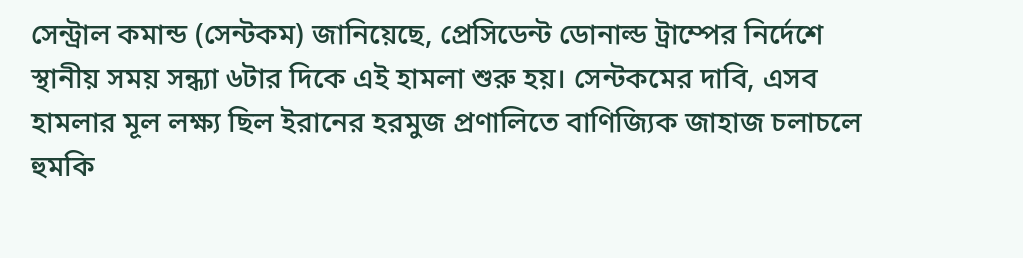সেন্ট্রাল কমান্ড (সেন্টকম) জানিয়েছে, প্রেসিডেন্ট ডোনাল্ড ট্রাম্পের নির্দেশে স্থানীয় সময় সন্ধ্যা ৬টার দিকে এই হামলা শুরু হয়। সেন্টকমের দাবি, এসব হামলার মূল লক্ষ্য ছিল ইরানের হরমুজ প্রণালিতে বাণিজ্যিক জাহাজ চলাচলে হুমকি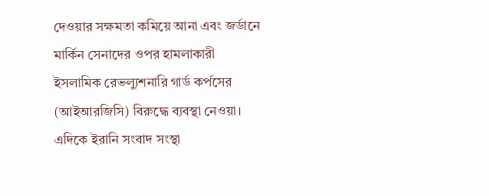দেওয়ার সক্ষমতা কমিয়ে আনা এবং জর্ডানে মার্কিন সেনাদের ওপর হামলাকারী ইসলামিক রেভল্যুশনারি গার্ড কর্পসের (আইআরজিসি) বিরুদ্ধে ব্যবস্থা নেওয়া।
এদিকে ইরানি সংবাদ সংস্থা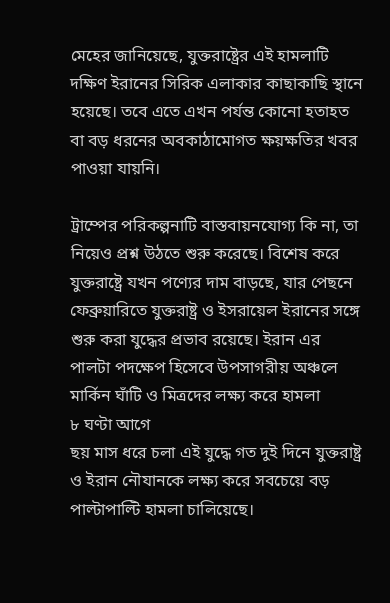মেহের জানিয়েছে, যুক্তরাষ্ট্রের এই হামলাটি দক্ষিণ ইরানের সিরিক এলাকার কাছাকাছি স্থানে হয়েছে। তবে এতে এখন পর্যন্ত কোনো হতাহত বা বড় ধরনের অবকাঠামোগত ক্ষয়ক্ষতির খবর পাওয়া যায়নি।

ট্রাম্পের পরিকল্পনাটি বাস্তবায়নযোগ্য কি না, তা নিয়েও প্রশ্ন উঠতে শুরু করেছে। বিশেষ করে যুক্তরাষ্ট্রে যখন পণ্যের দাম বাড়ছে, যার পেছনে ফেব্রুয়ারিতে যুক্তরাষ্ট্র ও ইসরায়েল ইরানের সঙ্গে শুরু করা যুদ্ধের প্রভাব রয়েছে। ইরান এর পালটা পদক্ষেপ হিসেবে উপসাগরীয় অঞ্চলে মার্কিন ঘাঁটি ও মিত্রদের লক্ষ্য করে হামলা
৮ ঘণ্টা আগে
ছয় মাস ধরে চলা এই যুদ্ধে গত দুই দিনে যুক্তরাষ্ট্র ও ইরান নৌযানকে লক্ষ্য করে সবচেয়ে বড় পাল্টাপাল্টি হামলা চালিয়েছে।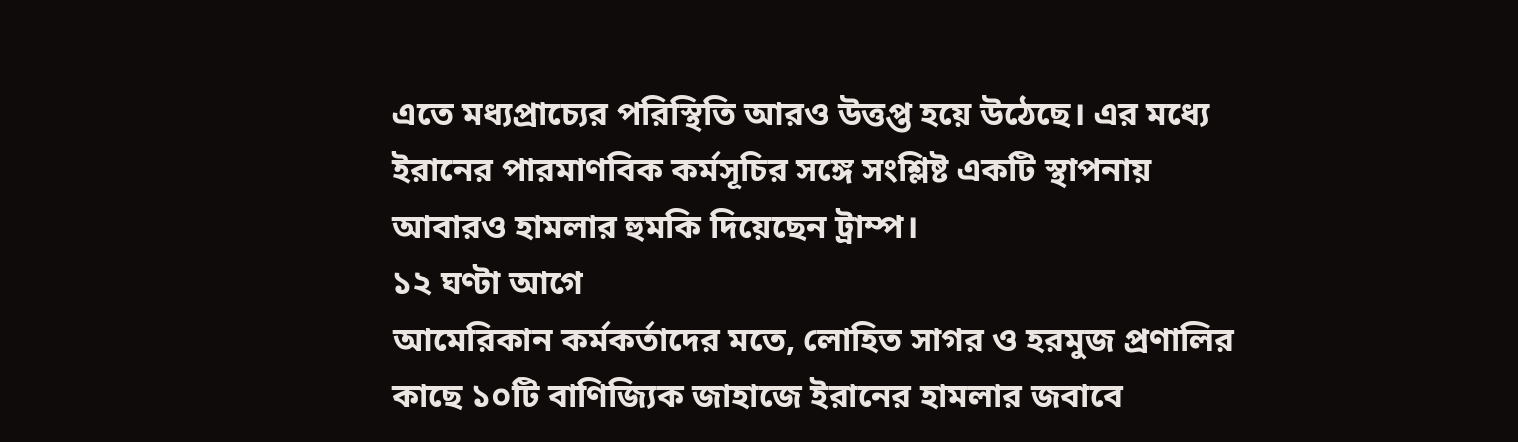এতে মধ্যপ্রাচ্যের পরিস্থিতি আরও উত্তপ্ত হয়ে উঠেছে। এর মধ্যে ইরানের পারমাণবিক কর্মসূচির সঙ্গে সংশ্লিষ্ট একটি স্থাপনায় আবারও হামলার হুমকি দিয়েছেন ট্রাম্প।
১২ ঘণ্টা আগে
আমেরিকান কর্মকর্তাদের মতে, লোহিত সাগর ও হরমুজ প্রণালির কাছে ১০টি বাণিজ্যিক জাহাজে ইরানের হামলার জবাবে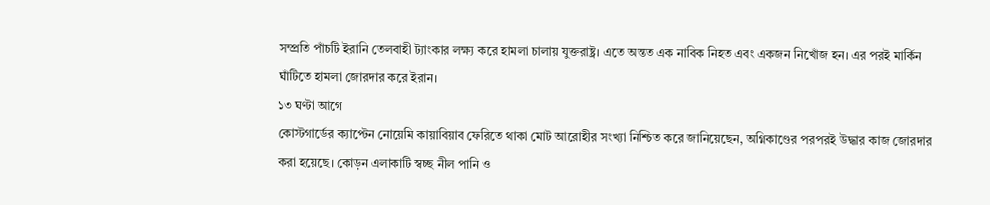সম্প্রতি পাঁচটি ইরানি তেলবাহী ট্যাংকার লক্ষ্য করে হামলা চালায় যুক্তরাষ্ট্র। এতে অন্তত এক নাবিক নিহত এবং একজন নিখোঁজ হন। এর পরই মার্কিন ঘাঁটিতে হামলা জোরদার করে ইরান।
১৩ ঘণ্টা আগে
কোস্টগার্ডের ক্যাপ্টেন নোয়েমি কায়াবিয়াব ফেরিতে থাকা মোট আরোহীর সংখ্যা নিশ্চিত করে জানিয়েছেন, অগ্নিকাণ্ডের পরপরই উদ্ধার কাজ জোরদার করা হয়েছে। কোড়ন এলাকাটি স্বচ্ছ নীল পানি ও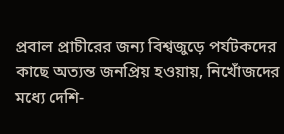প্রবাল প্রাচীরের জন্য বিশ্বজুড়ে পর্যটকদের কাছে অত্যন্ত জনপ্রিয় হওয়ায়, নিখোঁজদের মধ্যে দেশি-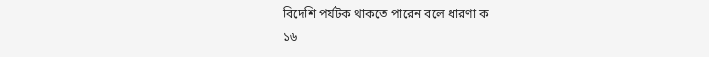বিদেশি পর্যটক থাকতে পারেন বলে ধারণা ক
১৬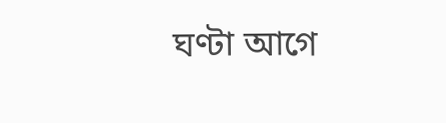ঘণ্টা আগে